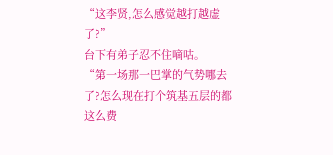“这李贤,怎么感觉越打越虚了?”
台下有弟子忍不住嘀咕。
“第一场那一巴掌的气势哪去了?怎么现在打个筑基五层的都这么费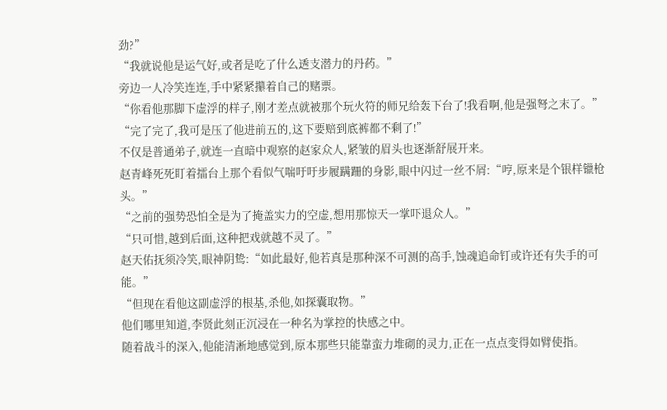劲?”
“我就说他是运气好,或者是吃了什么透支潜力的丹药。”
旁边一人冷笑连连,手中紧紧攥着自己的赌票。
“你看他那脚下虚浮的样子,刚才差点就被那个玩火符的师兄给轰下台了!我看啊,他是强弩之末了。”
“完了完了,我可是压了他进前五的,这下要赔到底裤都不剩了!”
不仅是普通弟子,就连一直暗中观察的赵家众人,紧皱的眉头也逐渐舒展开来。
赵青峰死死盯着擂台上那个看似气喘吁吁步履蹒跚的身影,眼中闪过一丝不屑:“哼,原来是个银样镴枪头。”
“之前的强势恐怕全是为了掩盖实力的空虚,想用那惊天一掌吓退众人。”
“只可惜,越到后面,这种把戏就越不灵了。”
赵天佑抚须冷笑,眼神阴鸷:“如此最好,他若真是那种深不可测的高手,蚀魂追命钉或许还有失手的可能。”
“但现在看他这副虚浮的根基,杀他,如探囊取物。”
他们哪里知道,李贤此刻正沉浸在一种名为掌控的快感之中。
随着战斗的深入,他能清淅地感觉到,原本那些只能靠蛮力堆砌的灵力,正在一点点变得如臂使指。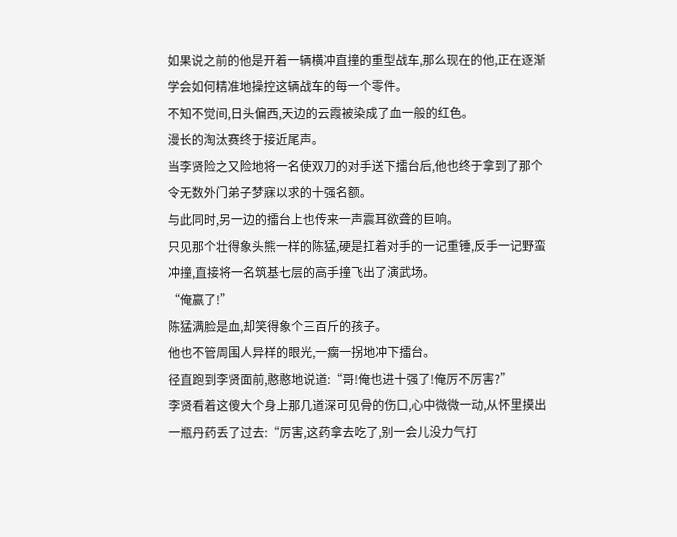如果说之前的他是开着一辆横冲直撞的重型战车,那么现在的他,正在逐渐学会如何精准地操控这辆战车的每一个零件。
不知不觉间,日头偏西,天边的云霞被染成了血一般的红色。
漫长的淘汰赛终于接近尾声。
当李贤险之又险地将一名使双刀的对手送下擂台后,他也终于拿到了那个令无数外门弟子梦寐以求的十强名额。
与此同时,另一边的擂台上也传来一声震耳欲聋的巨响。
只见那个壮得象头熊一样的陈猛,硬是扛着对手的一记重锤,反手一记野蛮冲撞,直接将一名筑基七层的高手撞飞出了演武场。
“俺赢了!”
陈猛满脸是血,却笑得象个三百斤的孩子。
他也不管周围人异样的眼光,一瘸一拐地冲下擂台。
径直跑到李贤面前,憨憨地说道:“哥!俺也进十强了!俺厉不厉害?”
李贤看着这傻大个身上那几道深可见骨的伤口,心中微微一动,从怀里摸出一瓶丹药丢了过去:“厉害,这药拿去吃了,别一会儿没力气打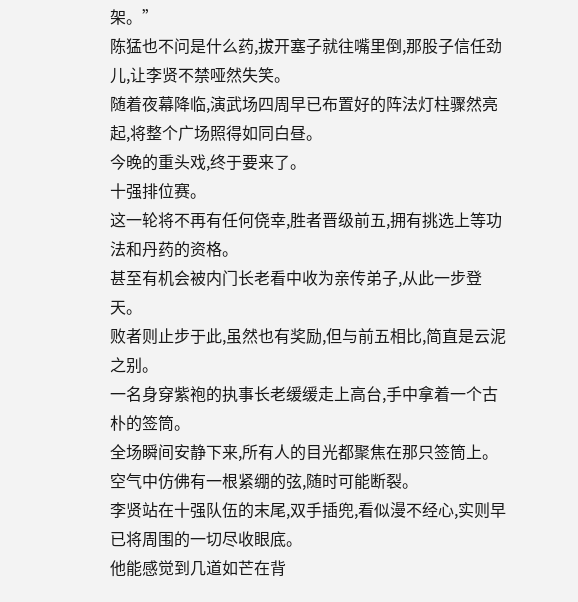架。”
陈猛也不问是什么药,拔开塞子就往嘴里倒,那股子信任劲儿,让李贤不禁哑然失笑。
随着夜幕降临,演武场四周早已布置好的阵法灯柱骤然亮起,将整个广场照得如同白昼。
今晚的重头戏,终于要来了。
十强排位赛。
这一轮将不再有任何侥幸,胜者晋级前五,拥有挑选上等功法和丹药的资格。
甚至有机会被内门长老看中收为亲传弟子,从此一步登天。
败者则止步于此,虽然也有奖励,但与前五相比,简直是云泥之别。
一名身穿紫袍的执事长老缓缓走上高台,手中拿着一个古朴的签筒。
全场瞬间安静下来,所有人的目光都聚焦在那只签筒上。
空气中仿佛有一根紧绷的弦,随时可能断裂。
李贤站在十强队伍的末尾,双手插兜,看似漫不经心,实则早已将周围的一切尽收眼底。
他能感觉到几道如芒在背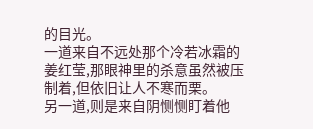的目光。
一道来自不远处那个冷若冰霜的姜红莹,那眼神里的杀意虽然被压制着,但依旧让人不寒而栗。
另一道,则是来自阴恻恻盯着他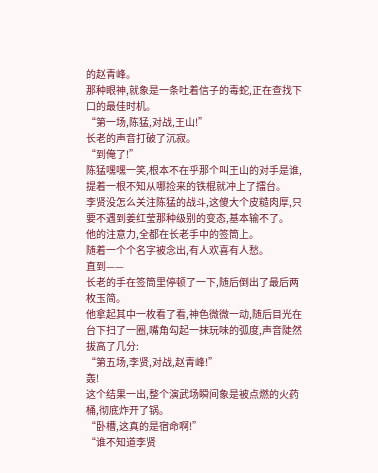的赵青峰。
那种眼神,就象是一条吐着信子的毒蛇,正在查找下口的最佳时机。
“第一场,陈猛,对战,王山!”
长老的声音打破了沉寂。
“到俺了!”
陈猛嘿嘿一笑,根本不在乎那个叫王山的对手是谁,提着一根不知从哪捡来的铁棍就冲上了擂台。
李贤没怎么关注陈猛的战斗,这傻大个皮糙肉厚,只要不遇到姜红莹那种级别的变态,基本输不了。
他的注意力,全都在长老手中的签筒上。
随着一个个名字被念出,有人欢喜有人愁。
直到——
长老的手在签筒里停顿了一下,随后倒出了最后两枚玉简。
他拿起其中一枚看了看,神色微微一动,随后目光在台下扫了一圈,嘴角勾起一抹玩味的弧度,声音陡然拔高了几分:
“第五场,李贤,对战,赵青峰!”
轰!
这个结果一出,整个演武场瞬间象是被点燃的火药桶,彻底炸开了锅。
“卧槽,这真的是宿命啊!”
“谁不知道李贤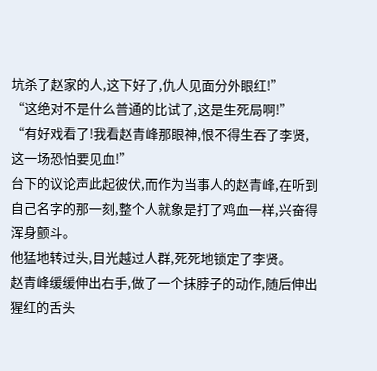坑杀了赵家的人,这下好了,仇人见面分外眼红!”
“这绝对不是什么普通的比试了,这是生死局啊!”
“有好戏看了!我看赵青峰那眼神,恨不得生吞了李贤,这一场恐怕要见血!”
台下的议论声此起彼伏,而作为当事人的赵青峰,在听到自己名字的那一刻,整个人就象是打了鸡血一样,兴奋得浑身颤斗。
他猛地转过头,目光越过人群,死死地锁定了李贤。
赵青峰缓缓伸出右手,做了一个抹脖子的动作,随后伸出猩红的舌头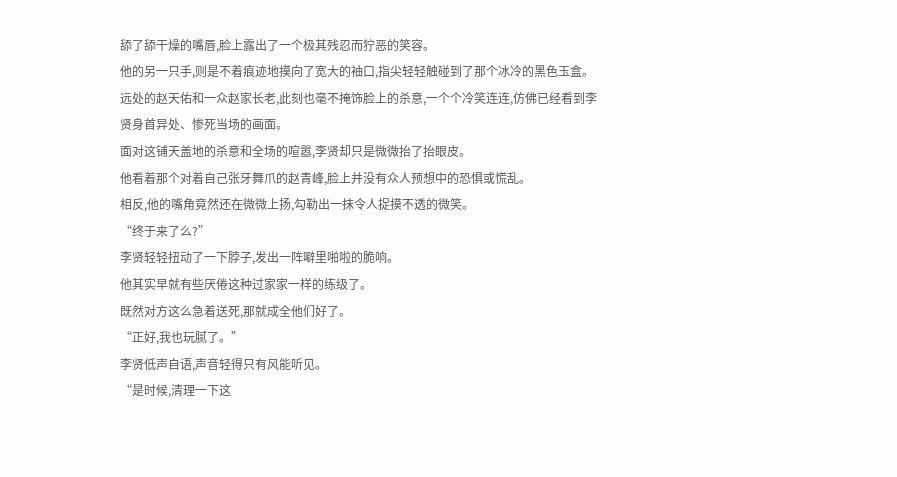舔了舔干燥的嘴唇,脸上露出了一个极其残忍而狞恶的笑容。
他的另一只手,则是不着痕迹地摸向了宽大的袖口,指尖轻轻触碰到了那个冰冷的黑色玉盒。
远处的赵天佑和一众赵家长老,此刻也毫不掩饰脸上的杀意,一个个冷笑连连,仿佛已经看到李贤身首异处、惨死当场的画面。
面对这铺天盖地的杀意和全场的喧嚣,李贤却只是微微抬了抬眼皮。
他看着那个对着自己张牙舞爪的赵青峰,脸上并没有众人预想中的恐惧或慌乱。
相反,他的嘴角竟然还在微微上扬,勾勒出一抹令人捉摸不透的微笑。
“终于来了么?”
李贤轻轻扭动了一下脖子,发出一阵噼里啪啦的脆响。
他其实早就有些厌倦这种过家家一样的练级了。
既然对方这么急着送死,那就成全他们好了。
“正好,我也玩腻了。”
李贤低声自语,声音轻得只有风能听见。
“是时候,清理一下这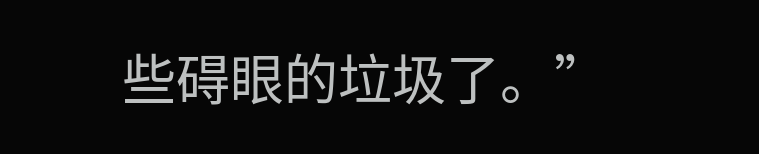些碍眼的垃圾了。”